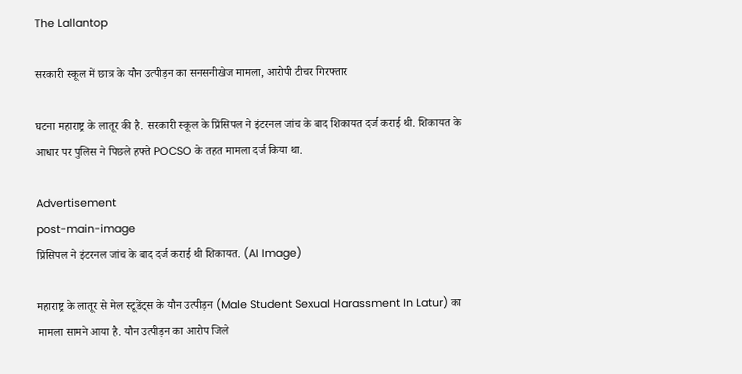The Lallantop

सरकारी स्कूल में छात्र के यौन उत्पीड़न का सनसनीखेज मामला, आरोपी टीचर गिरफ्तार

घटना महाराष्ट्र के लातूर की है. सरकारी स्कूल के प्रिंसिपल ने इंटरनल जांच के बाद शिकायत दर्ज कराई थी. शिकायत के आधार पर पुलिस ने पिछले हफ्ते POCSO के तहत मामला दर्ज किया था.

Advertisement
post-main-image
प्रिंसिपल ने इंटरनल जांच के बाद दर्ज कराई थी शिकायत. (AI Image)

महाराष्ट्र के लातूर से मेल स्टूडेंट्स के यौन उत्पीड़न (Male Student Sexual Harassment In Latur) का मामला सामने आया है. यौन उत्पीड़न का आरोप जिले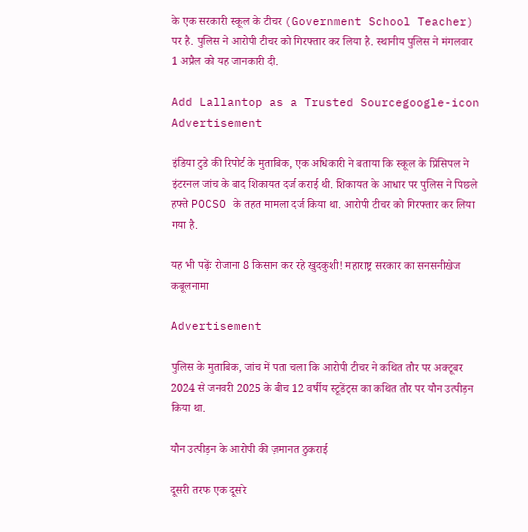के एक सरकारी स्कूल के टीचर (Government School Teacher) पर है. पुलिस ने आरोपी टीचर को गिरफ्तार कर लिया है. स्थानीय पुलिस ने मंगलवार 1 अप्रैल को यह जानकारी दी.

Add Lallantop as a Trusted Sourcegoogle-icon
Advertisement

इंडिया टुडे की रिपोर्ट के मुताबिक, एक अधिकारी ने बताया कि स्कूल के प्रिंसिपल ने इंटरनल जांच के बाद शिकायत दर्ज कराई थी. शिकायत के आधार पर पुलिस ने पिछले हफ्ते POCSO के तहत मामला दर्ज किया था. आरोपी टीचर को गिरफ्तार कर लिया गया है.

यह भी पढ़ेंः रोजाना 8 किसान कर रहे खुदकुशी! महाराष्ट्र सरकार का सनसनीखेज कबूलनामा

Advertisement

पुलिस के मुताबिक, जांच में पता चला कि आरोपी टीचर ने कथित तौर पर अक्टूबर 2024 से जनवरी 2025 के बीच 12 वर्षीय स्टूडेंट्स का कथित तौर पर यौन उत्पीड़न किया था.

यौन उत्पीड़न के आरोपी की ज़मानत ठुकराई

दूसरी तरफ एक दूसरे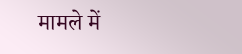मामले में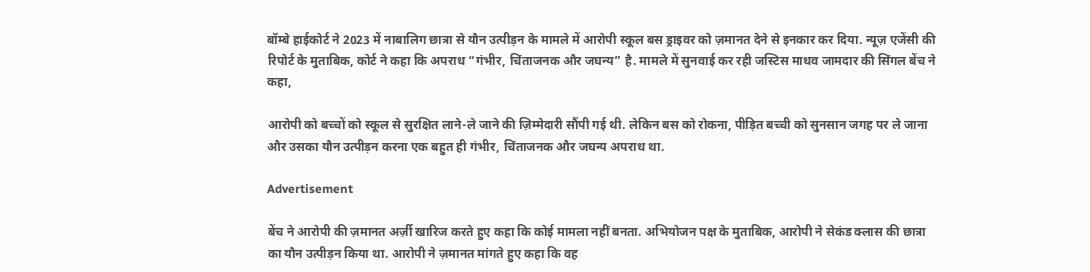बॉम्बे हाईकोर्ट ने 2023 में नाबालिग छात्रा से यौन उत्पीड़न के मामले में आरोपी स्कूल बस ड्राइवर को ज़मानत देने से इनकार कर दिया. न्यूज़ एजेंसी की रिपोर्ट के मुताबिक, कोर्ट ने कहा कि अपराध “गंभीर, चिंताजनक और जघन्य” है. मामले में सुनवाई कर रही जस्टिस माधव जामदार की सिंगल बेंच ने कहा,

आरोपी को बच्चों को स्कूल से सुरक्षित लाने-ले जाने की ज़िम्मेदारी सौंपी गई थी. लेकिन बस को रोकना, पीड़ित बच्ची को सुनसान जगह पर ले जाना और उसका यौन उत्पीड़न करना एक बहुत ही गंभीर, चिंताजनक और जघन्य अपराध था.

Advertisement

बेंच ने आरोपी की ज़मानत अर्ज़ी खारिज करते हुए कहा कि कोई मामला नहीं बनता. अभियोजन पक्ष के मुताबिक, आरोपी ने सेकंड क्लास की छात्रा का यौन उत्पीड़न किया था. आरोपी ने ज़मानत मांगते हुए कहा कि वह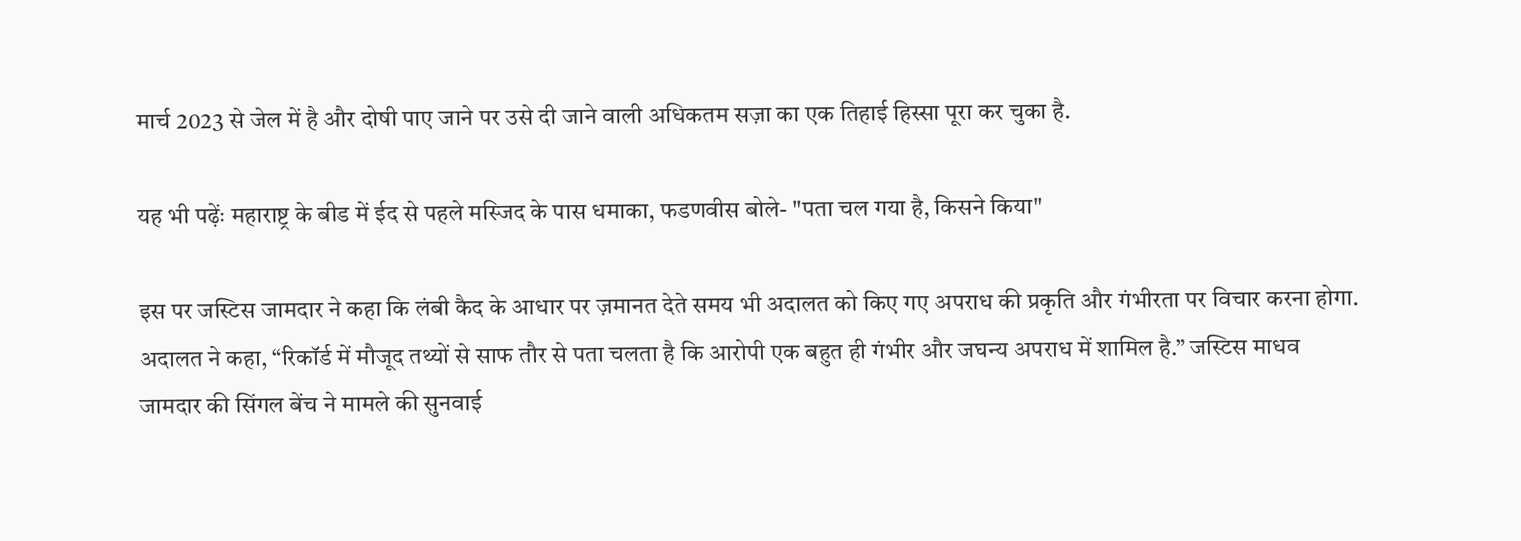मार्च 2023 से जेल में है और दोषी पाए जाने पर उसे दी जाने वाली अधिकतम सज़ा का एक तिहाई हिस्सा पूरा कर चुका है.

यह भी पढ़ेंः महाराष्ट्र के बीड में ईद से पहले मस्जिद के पास धमाका, फडणवीस बोले- "पता चल गया है, किसने किया"

इस पर जस्टिस जामदार ने कहा कि लंबी कैद के आधार पर ज़मानत देते समय भी अदालत को किए गए अपराध की प्रकृति और गंभीरता पर विचार करना होगा. अदालत ने कहा, “रिकॉर्ड में मौजूद तथ्यों से साफ तौर से पता चलता है कि आरोपी एक बहुत ही गंभीर और जघन्य अपराध में शामिल है.” जस्टिस माधव जामदार की सिंगल बेंच ने मामले की सुनवाई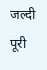जल्दी पूरी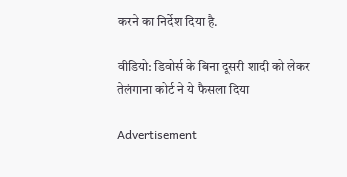करने का निर्देश दिया है.

वीडियो: डिवोर्स के बिना दूसरी शादी को लेकर तेलंगाना कोर्ट ने ये फैसला दिया

Advertisement